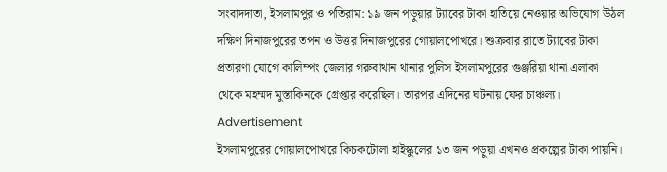সংবাদদাতা, ইসলামপুর ও পতিরাম: ১৯ জন পড়ুয়ার ট্যাবের টাকা হাতিয়ে নেওয়ার অভিযোগ উঠল দক্ষিণ দিনাজপুরের তপন ও উত্তর দিনাজপুরের গোয়ালপোখরে। শুক্রবার রাতে ট্যাবের টাকা প্রতারণা যোগে কালিম্পং জেলার গরুবাথান থানার পুলিস ইসলামপুরের গুঞ্জরিয়া থানা এলাকা থেকে মহম্মদ মুস্তাকিনকে গ্রেপ্তার করেছিল। তারপর এদিনের ঘটনায় ফের চাঞ্চল্য।
Advertisement
ইসলামপুরের গোয়ালপোখরে কিচকটোলা হাইস্কুলের ১৩ জন পড়ুয়া এখনও প্রকল্পের টাকা পায়নি।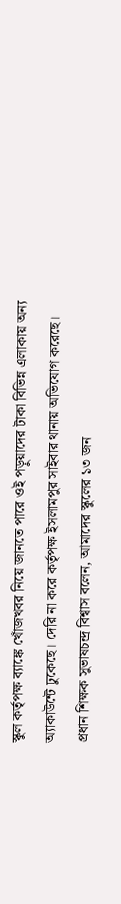স্কুল কর্তৃপক্ষ ব্যাঙ্কে খোঁজখবর নিয়ে জানতে পারে ওই পড়ুয়াদের টাকা বিভিন্ন এলাকায় অন্য অ্যাকাউন্টে ঢুকেছে। দেরি না করে কর্তৃপক্ষ ইসলামপুর সাইবার থানায় অভিযোগ করেছে।
প্রধান শিক্ষক সুভাষচন্দ্র বিশ্বাস বলেন, আমাদের স্কুলের ১৩ জন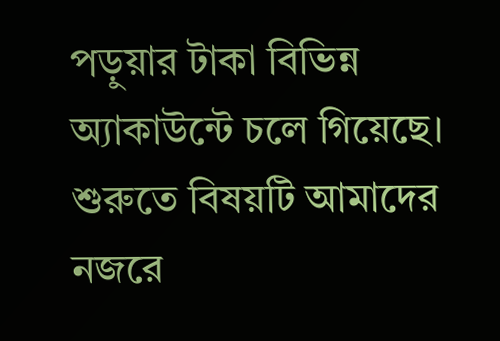পড়ুয়ার টাকা বিভিন্ন অ্যাকাউন্টে চলে গিয়েছে। শুরুতে বিষয়টি আমাদের নজরে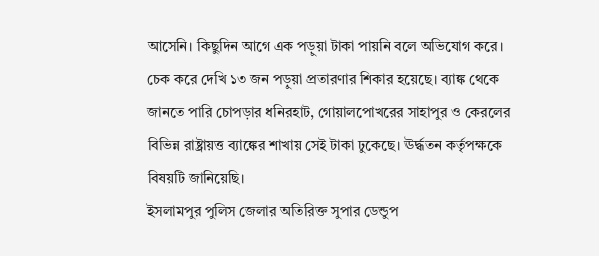আসেনি। কিছুদিন আগে এক পড়ুয়া টাকা পায়নি বলে অভিযোগ করে। চেক করে দেখি ১৩ জন পড়ুয়া প্রতারণার শিকার হয়েছে। ব্যাঙ্ক থেকে জানতে পারি চোপড়ার ধনিরহাট, গোয়ালপোখরের সাহাপুর ও কেরলের বিভিন্ন রাষ্ট্রায়ত্ত ব্যাঙ্কের শাখায় সেই টাকা ঢুকেছে। ঊর্দ্ধতন কর্তৃপক্ষকে বিষয়টি জানিয়েছি।
ইসলামপুর পুলিস জেলার অতিরিক্ত সুপার ডেন্ডুপ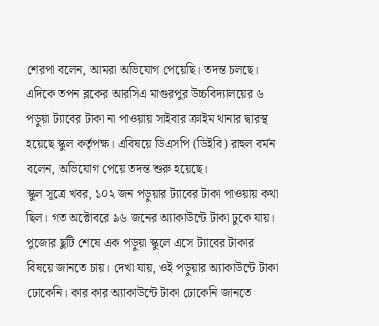শেরপা বলেন, আমরা অভিযোগ পেয়েছি। তদন্ত চলছে।
এদিকে তপন ব্লকের আরসিএ মাগুরপুর উচ্চবিদ্যালয়ের ৬ পড়ুয়া ট্যাবের টাকা না পাওয়ায় সাইবার ক্রাইম থানার দ্বারস্থ হয়েছে স্কুল কর্তৃপক্ষ। এবিষয়ে ডিএসপি (ডিইবি) রাহুল বর্মন বলেন, অভিযোগ পেয়ে তদন্ত শুরু হয়েছে।
স্কুল সূত্রে খবর, ১০২ জন পড়ুয়ার ট্যাবের টাকা পাওয়ায় কথা ছিল। গত অক্টোবরে ৯৬ জনের অ্যাকাউন্টে টাকা ঢুকে যায়। পুজোর ছুটি শেষে এক পড়ুয়া স্কুলে এসে ট্যাবের টাকার বিষয়ে জানতে চায়। দেখা যায়, ওই পড়ুয়ার অ্যাকাউন্টে টাকা ঢোকেনি। কার কার অ্যাকাউন্টে টাকা ঢোকেনি জানতে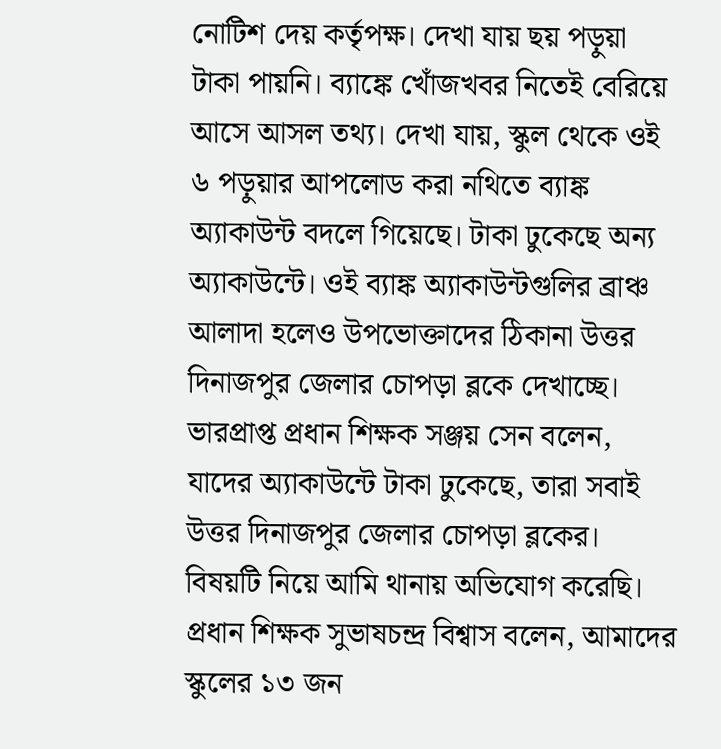নোটিশ দেয় কর্তৃপক্ষ। দেখা যায় ছয় পড়ুয়া টাকা পায়নি। ব্যাঙ্কে খোঁজখবর নিতেই বেরিয়ে আসে আসল তথ্য। দেখা যায়, স্কুল থেকে ওই ৬ পড়ুয়ার আপলোড করা নথিতে ব্যাঙ্ক অ্যাকাউন্ট বদলে গিয়েছে। টাকা ঢুকেছে অন্য অ্যাকাউন্টে। ওই ব্যাঙ্ক অ্যাকাউন্টগুলির ব্রাঞ্চ আলাদা হলেও উপভোক্তাদের ঠিকানা উত্তর দিনাজপুর জেলার চোপড়া ব্লকে দেখাচ্ছে।
ভারপ্রাপ্ত প্রধান শিক্ষক সঞ্জয় সেন বলেন, যাদের অ্যাকাউন্টে টাকা ঢুকেছে, তারা সবাই উত্তর দিনাজপুর জেলার চোপড়া ব্লকের। বিষয়টি নিয়ে আমি থানায় অভিযোগ করেছি।
প্রধান শিক্ষক সুভাষচন্দ্র বিশ্বাস বলেন, আমাদের স্কুলের ১৩ জন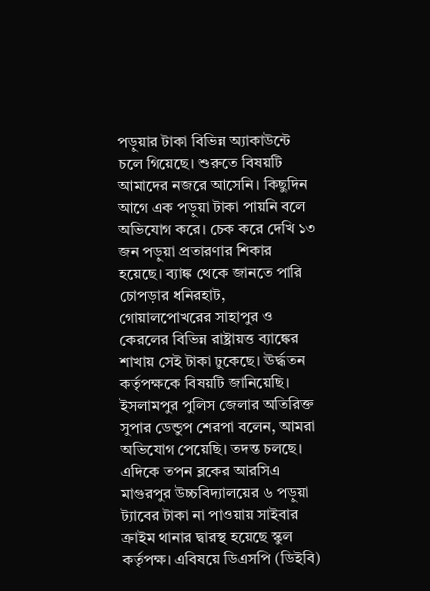পড়ুয়ার টাকা বিভিন্ন অ্যাকাউন্টে চলে গিয়েছে। শুরুতে বিষয়টি আমাদের নজরে আসেনি। কিছুদিন আগে এক পড়ুয়া টাকা পায়নি বলে অভিযোগ করে। চেক করে দেখি ১৩ জন পড়ুয়া প্রতারণার শিকার হয়েছে। ব্যাঙ্ক থেকে জানতে পারি চোপড়ার ধনিরহাট, গোয়ালপোখরের সাহাপুর ও কেরলের বিভিন্ন রাষ্ট্রায়ত্ত ব্যাঙ্কের শাখায় সেই টাকা ঢুকেছে। ঊর্দ্ধতন কর্তৃপক্ষকে বিষয়টি জানিয়েছি।
ইসলামপুর পুলিস জেলার অতিরিক্ত সুপার ডেন্ডুপ শেরপা বলেন, আমরা অভিযোগ পেয়েছি। তদন্ত চলছে।
এদিকে তপন ব্লকের আরসিএ মাগুরপুর উচ্চবিদ্যালয়ের ৬ পড়ুয়া ট্যাবের টাকা না পাওয়ায় সাইবার ক্রাইম থানার দ্বারস্থ হয়েছে স্কুল কর্তৃপক্ষ। এবিষয়ে ডিএসপি (ডিইবি)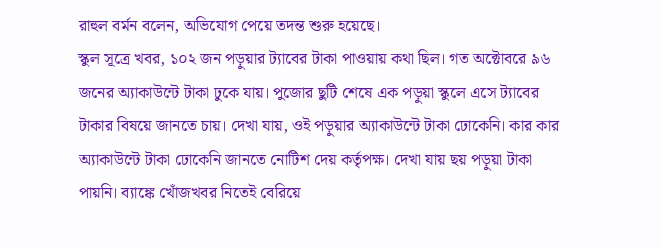রাহুল বর্মন বলেন, অভিযোগ পেয়ে তদন্ত শুরু হয়েছে।
স্কুল সূত্রে খবর, ১০২ জন পড়ুয়ার ট্যাবের টাকা পাওয়ায় কথা ছিল। গত অক্টোবরে ৯৬ জনের অ্যাকাউন্টে টাকা ঢুকে যায়। পুজোর ছুটি শেষে এক পড়ুয়া স্কুলে এসে ট্যাবের টাকার বিষয়ে জানতে চায়। দেখা যায়, ওই পড়ুয়ার অ্যাকাউন্টে টাকা ঢোকেনি। কার কার অ্যাকাউন্টে টাকা ঢোকেনি জানতে নোটিশ দেয় কর্তৃপক্ষ। দেখা যায় ছয় পড়ুয়া টাকা পায়নি। ব্যাঙ্কে খোঁজখবর নিতেই বেরিয়ে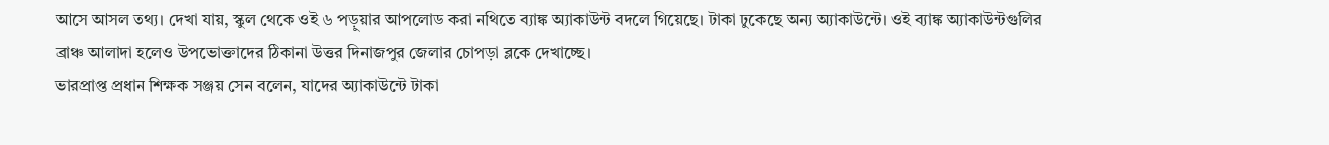আসে আসল তথ্য। দেখা যায়, স্কুল থেকে ওই ৬ পড়ুয়ার আপলোড করা নথিতে ব্যাঙ্ক অ্যাকাউন্ট বদলে গিয়েছে। টাকা ঢুকেছে অন্য অ্যাকাউন্টে। ওই ব্যাঙ্ক অ্যাকাউন্টগুলির ব্রাঞ্চ আলাদা হলেও উপভোক্তাদের ঠিকানা উত্তর দিনাজপুর জেলার চোপড়া ব্লকে দেখাচ্ছে।
ভারপ্রাপ্ত প্রধান শিক্ষক সঞ্জয় সেন বলেন, যাদের অ্যাকাউন্টে টাকা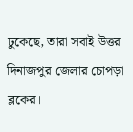ঢুকেছে, তারা সবাই উত্তর দিনাজপুর জেলার চোপড়া ব্লকের।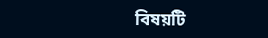বিষয়টি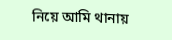নিয়ে আমি থানায়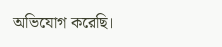অভিযোগ করেছি।